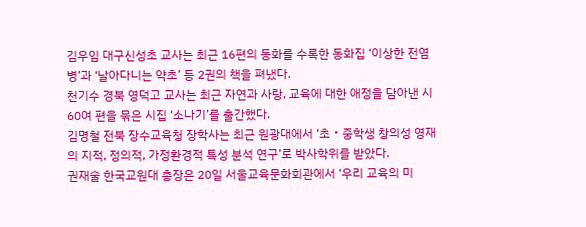김우임 대구신성초 교사는 최근 16편의 동화를 수록한 동화집 ‘이상한 전염병’과 ‘날아다니는 약초’ 등 2권의 책을 펴냈다.
천기수 경북 영덕고 교사는 최근 자연과 사랑, 교육에 대한 애정을 담아낸 시 60여 편을 묶은 시집 ‘소나기’를 출간했다.
김명철 전북 장수교육청 장학사는 최근 원광대에서 ‘초‧중학생 창의성 영재의 지적, 정의적, 가정환경적 특성 분석 연구’로 박사학위를 받았다.
권재술 한국교원대 총장은 20일 서울교육문화회관에서 ‘우리 교육의 미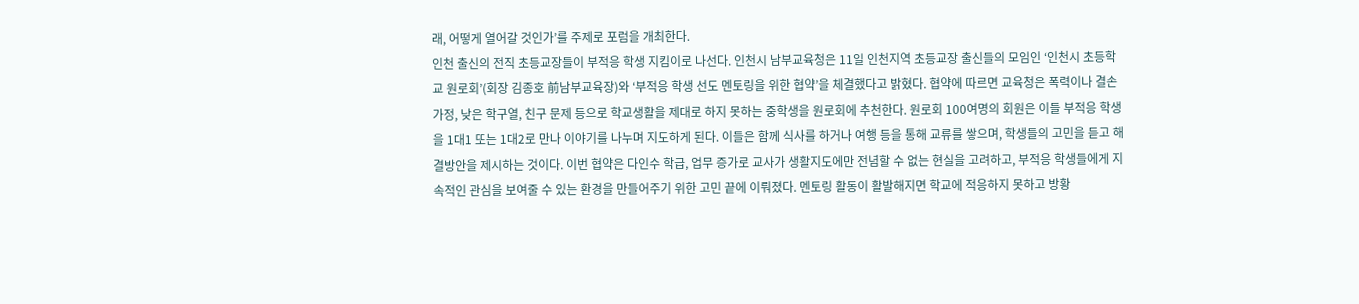래, 어떻게 열어갈 것인가’를 주제로 포럼을 개최한다.
인천 출신의 전직 초등교장들이 부적응 학생 지킴이로 나선다. 인천시 남부교육청은 11일 인천지역 초등교장 출신들의 모임인 ‘인천시 초등학교 원로회’(회장 김종호 前남부교육장)와 ‘부적응 학생 선도 멘토링을 위한 협약’을 체결했다고 밝혔다. 협약에 따르면 교육청은 폭력이나 결손가정, 낮은 학구열, 친구 문제 등으로 학교생활을 제대로 하지 못하는 중학생을 원로회에 추천한다. 원로회 100여명의 회원은 이들 부적응 학생을 1대1 또는 1대2로 만나 이야기를 나누며 지도하게 된다. 이들은 함께 식사를 하거나 여행 등을 통해 교류를 쌓으며, 학생들의 고민을 듣고 해결방안을 제시하는 것이다. 이번 협약은 다인수 학급, 업무 증가로 교사가 생활지도에만 전념할 수 없는 현실을 고려하고, 부적응 학생들에게 지속적인 관심을 보여줄 수 있는 환경을 만들어주기 위한 고민 끝에 이뤄졌다. 멘토링 활동이 활발해지면 학교에 적응하지 못하고 방황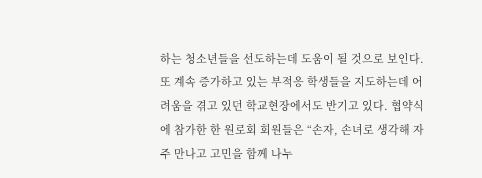하는 청소년들을 선도하는데 도움이 될 것으로 보인다. 또 계속 증가하고 있는 부적응 학생들을 지도하는데 어려움을 겪고 있던 학교현장에서도 반기고 있다. 협약식에 참가한 한 원로회 회원들은 “손자, 손녀로 생각해 자주 만나고 고민을 함께 나누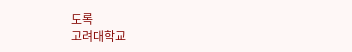도록
고려대학교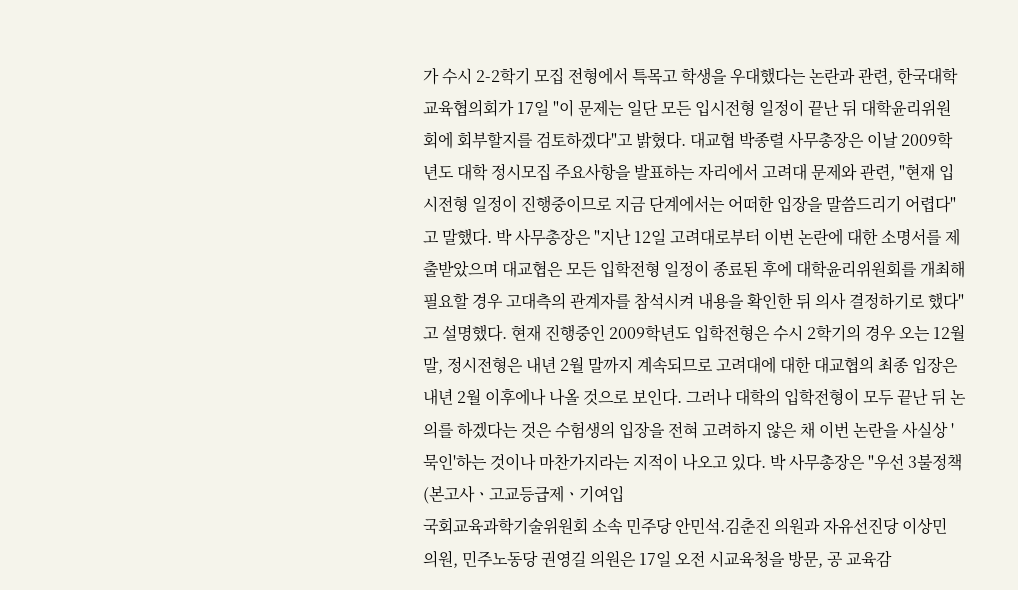가 수시 2-2학기 모집 전형에서 특목고 학생을 우대했다는 논란과 관련, 한국대학교육협의회가 17일 "이 문제는 일단 모든 입시전형 일정이 끝난 뒤 대학윤리위원회에 회부할지를 검토하겠다"고 밝혔다. 대교협 박종렬 사무총장은 이날 2009학년도 대학 정시모집 주요사항을 발표하는 자리에서 고려대 문제와 관련, "현재 입시전형 일정이 진행중이므로 지금 단계에서는 어떠한 입장을 말씀드리기 어렵다"고 말했다. 박 사무총장은 "지난 12일 고려대로부터 이번 논란에 대한 소명서를 제출받았으며 대교협은 모든 입학전형 일정이 종료된 후에 대학윤리위원회를 개최해 필요할 경우 고대측의 관계자를 참석시켜 내용을 확인한 뒤 의사 결정하기로 했다"고 설명했다. 현재 진행중인 2009학년도 입학전형은 수시 2학기의 경우 오는 12월 말, 정시전형은 내년 2월 말까지 계속되므로 고려대에 대한 대교협의 최종 입장은 내년 2월 이후에나 나올 것으로 보인다. 그러나 대학의 입학전형이 모두 끝난 뒤 논의를 하겠다는 것은 수험생의 입장을 전혀 고려하지 않은 채 이번 논란을 사실상 '묵인'하는 것이나 마찬가지라는 지적이 나오고 있다. 박 사무총장은 "우선 3불정책(본고사ㆍ고교등급제ㆍ기여입
국회교육과학기술위원회 소속 민주당 안민석.김춘진 의원과 자유선진당 이상민 의원, 민주노동당 권영길 의원은 17일 오전 시교육청을 방문, 공 교육감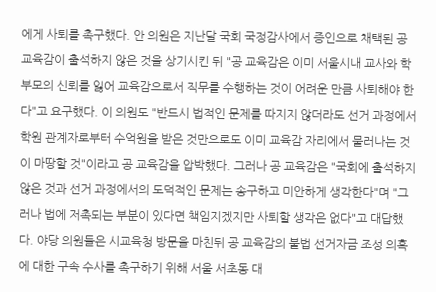에게 사퇴를 촉구했다. 안 의원은 지난달 국회 국정감사에서 증인으로 채택된 공 교육감이 출석하지 않은 것을 상기시킨 뒤 "공 교육감은 이미 서울시내 교사와 학부모의 신뢰를 잃어 교육감으로서 직무를 수행하는 것이 어려운 만큼 사퇴해야 한다"고 요구했다. 이 의원도 "반드시 법적인 문제를 따지지 않더라도 선거 과정에서 학원 관계자로부터 수억원을 받은 것만으로도 이미 교육감 자리에서 물러나는 것이 마땅할 것"이라고 공 교육감을 압박했다. 그러나 공 교육감은 "국회에 출석하지 않은 것과 선거 과정에서의 도덕적인 문제는 송구하고 미안하게 생각한다"며 "그러나 법에 저촉되는 부분이 있다면 책임지겠지만 사퇴할 생각은 없다"고 대답했다. 야당 의원들은 시교육청 방문을 마친뒤 공 교육감의 불법 선거자금 조성 의혹에 대한 구속 수사를 촉구하기 위해 서울 서초동 대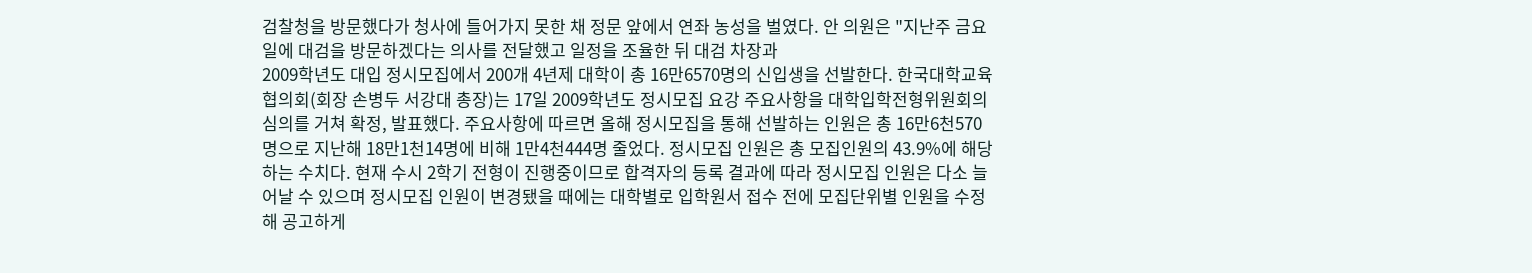검찰청을 방문했다가 청사에 들어가지 못한 채 정문 앞에서 연좌 농성을 벌였다. 안 의원은 "지난주 금요일에 대검을 방문하겠다는 의사를 전달했고 일정을 조율한 뒤 대검 차장과
2009학년도 대입 정시모집에서 200개 4년제 대학이 총 16만6570명의 신입생을 선발한다. 한국대학교육협의회(회장 손병두 서강대 총장)는 17일 2009학년도 정시모집 요강 주요사항을 대학입학전형위원회의 심의를 거쳐 확정, 발표했다. 주요사항에 따르면 올해 정시모집을 통해 선발하는 인원은 총 16만6천570명으로 지난해 18만1천14명에 비해 1만4천444명 줄었다. 정시모집 인원은 총 모집인원의 43.9%에 해당하는 수치다. 현재 수시 2학기 전형이 진행중이므로 합격자의 등록 결과에 따라 정시모집 인원은 다소 늘어날 수 있으며 정시모집 인원이 변경됐을 때에는 대학별로 입학원서 접수 전에 모집단위별 인원을 수정해 공고하게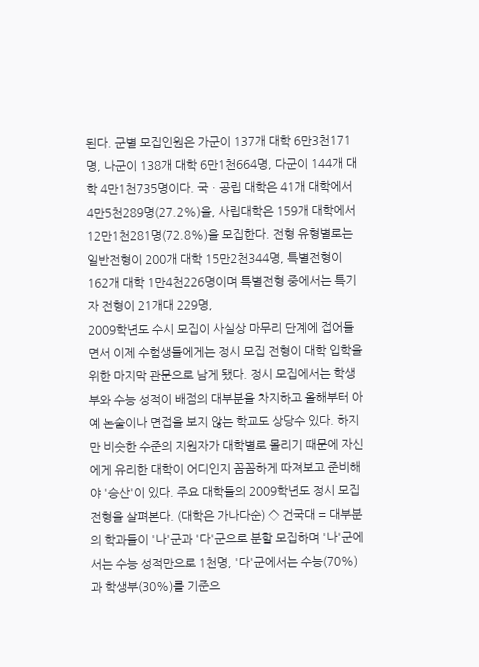된다. 군별 모집인원은 가군이 137개 대학 6만3천171명, 나군이 138개 대학 6만1천664명, 다군이 144개 대학 4만1천735명이다. 국ㆍ공립 대학은 41개 대학에서 4만5천289명(27.2%)을, 사립대학은 159개 대학에서 12만1천281명(72.8%)을 모집한다. 전형 유형별로는 일반전형이 200개 대학 15만2천344명, 특별전형이 162개 대학 1만4천226명이며 특별전형 중에서는 특기자 전형이 21개대 229명,
2009학년도 수시 모집이 사실상 마무리 단계에 접어들면서 이제 수험생들에게는 정시 모집 전형이 대학 입학을 위한 마지막 관문으로 남게 됐다. 정시 모집에서는 학생부와 수능 성적이 배점의 대부분을 차지하고 올해부터 아예 논술이나 면접을 보지 않는 학교도 상당수 있다. 하지만 비슷한 수준의 지원자가 대학별로 몰리기 때문에 자신에게 유리한 대학이 어디인지 꼼꼼하게 따져보고 준비해야 '승산'이 있다. 주요 대학들의 2009학년도 정시 모집 전형을 살펴본다. (대학은 가나다순) ◇ 건국대 = 대부분의 학과들이 '나'군과 '다'군으로 분할 모집하며 '나'군에서는 수능 성적만으로 1천명, '다'군에서는 수능(70%)과 학생부(30%)를 기준으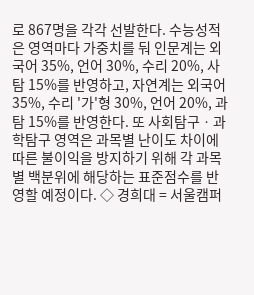로 867명을 각각 선발한다. 수능성적은 영역마다 가중치를 둬 인문계는 외국어 35%, 언어 30%, 수리 20%, 사탐 15%를 반영하고, 자연계는 외국어 35%, 수리 '가'형 30%, 언어 20%, 과탐 15%를 반영한다. 또 사회탐구ㆍ과학탐구 영역은 과목별 난이도 차이에 따른 불이익을 방지하기 위해 각 과목별 백분위에 해당하는 표준점수를 반영할 예정이다. ◇ 경희대 = 서울캠퍼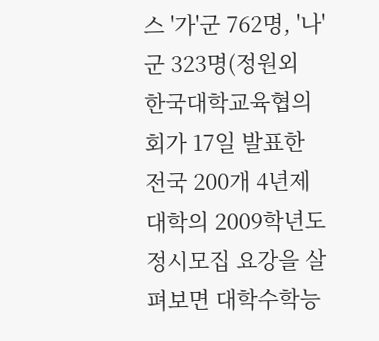스 '가'군 762명, '나'군 323명(정원외
한국대학교육협의회가 17일 발표한 전국 200개 4년제 대학의 2009학년도 정시모집 요강을 살펴보면 대학수학능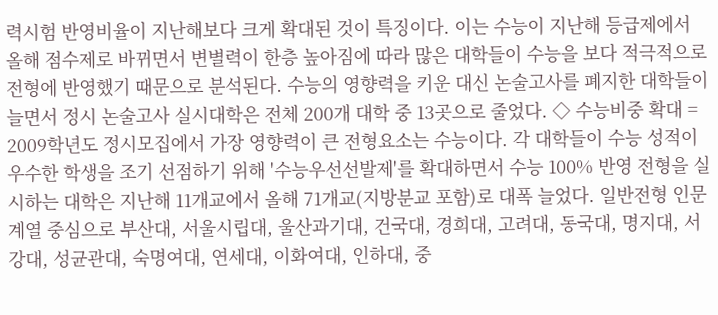력시험 반영비율이 지난해보다 크게 확대된 것이 특징이다. 이는 수능이 지난해 등급제에서 올해 점수제로 바뀌면서 변별력이 한층 높아짐에 따라 많은 대학들이 수능을 보다 적극적으로 전형에 반영했기 때문으로 분석된다. 수능의 영향력을 키운 대신 논술고사를 폐지한 대학들이 늘면서 정시 논술고사 실시대학은 전체 200개 대학 중 13곳으로 줄었다. ◇ 수능비중 확대 = 2009학년도 정시모집에서 가장 영향력이 큰 전형요소는 수능이다. 각 대학들이 수능 성적이 우수한 학생을 조기 선점하기 위해 '수능우선선발제'를 확대하면서 수능 100% 반영 전형을 실시하는 대학은 지난해 11개교에서 올해 71개교(지방분교 포함)로 대폭 늘었다. 일반전형 인문계열 중심으로 부산대, 서울시립대, 울산과기대, 건국대, 경희대, 고려대, 동국대, 명지대, 서강대, 성균관대, 숙명여대, 연세대, 이화여대, 인하대, 중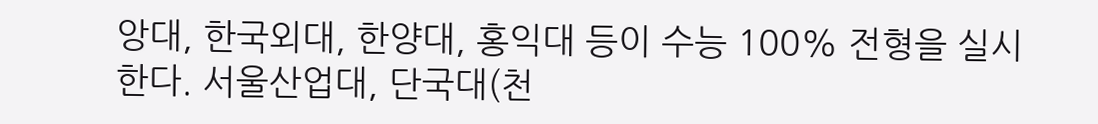앙대, 한국외대, 한양대, 홍익대 등이 수능 100% 전형을 실시한다. 서울산업대, 단국대(천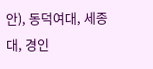안), 동덕여대, 세종대, 경인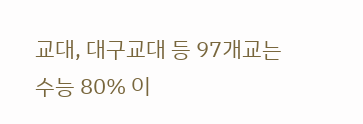교대, 대구교대 등 97개교는 수능 80% 이